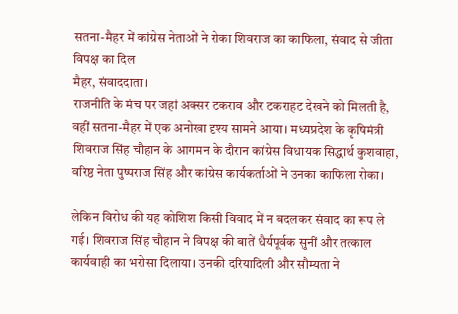सतना-मैहर में कांग्रेस नेताओं ने रोका शिवराज का काफिला, संवाद से जीता विपक्ष का दिल
मैहर, संवाददाता।
राजनीति के मंच पर जहां अक्सर टकराव और टकराहट देखने को मिलती है, वहीं सतना-मैहर में एक अनोखा दृश्य सामने आया। मध्यप्रदेश के कृषिमंत्री शिवराज सिंह चौहान के आगमन के दौरान कांग्रेस विधायक सिद्धार्थ कुशवाहा, वरिष्ठ नेता पुष्पराज सिंह और कांग्रेस कार्यकर्ताओं ने उनका काफिला रोका।

लेकिन विरोध की यह कोशिश किसी विवाद में न बदलकर संवाद का रूप ले गई। शिवराज सिंह चौहान ने विपक्ष की बातें धैर्यपूर्वक सुनीं और तत्काल कार्यवाही का भरोसा दिलाया। उनकी दरियादिली और सौम्यता ने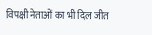विपक्षी नेताओं का भी दिल जीत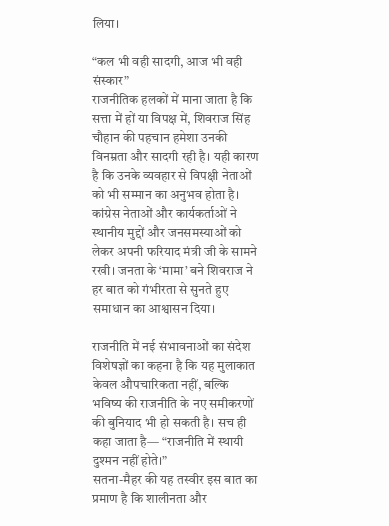लिया।

“कल भी वही सादगी, आज भी वही संस्कार”
राजनीतिक हलकों में माना जाता है कि सत्ता में हों या विपक्ष में, शिवराज सिंह चौहान की पहचान हमेशा उनकी विनम्रता और सादगी रही है। यही कारण है कि उनके व्यवहार से विपक्षी नेताओं को भी सम्मान का अनुभव होता है।
कांग्रेस नेताओं और कार्यकर्ताओं ने स्थानीय मुद्दों और जनसमस्याओं को लेकर अपनी फरियाद मंत्री जी के सामने रखी। जनता के ‘मामा’ बने शिवराज ने हर बात को गंभीरता से सुनते हुए समाधान का आश्वासन दिया।

राजनीति में नई संभावनाओं का संदेश
विशेषज्ञों का कहना है कि यह मुलाकात केवल औपचारिकता नहीं, बल्कि भविष्य की राजनीति के नए समीकरणों की बुनियाद भी हो सकती है। सच ही कहा जाता है— “राजनीति में स्थायी दुश्मन नहीं होते।”
सतना-मैहर की यह तस्वीर इस बात का प्रमाण है कि शालीनता और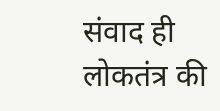संवाद ही लोकतंत्र की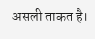असली ताकत है।